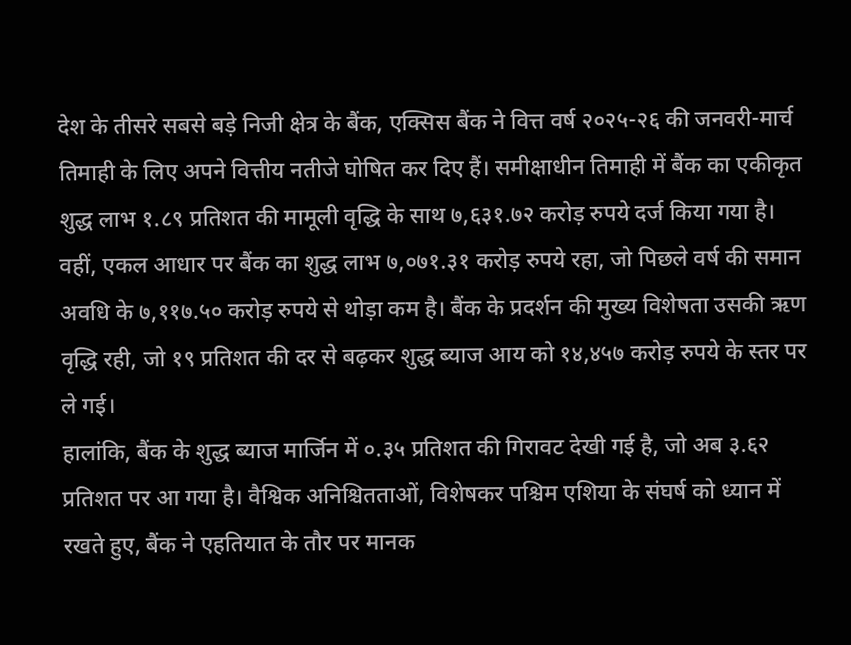देश के तीसरे सबसे बड़े निजी क्षेत्र के बैंक, एक्सिस बैंक ने वित्त वर्ष २०२५-२६ की जनवरी-मार्च तिमाही के लिए अपने वित्तीय नतीजे घोषित कर दिए हैं। समीक्षाधीन तिमाही में बैंक का एकीकृत शुद्ध लाभ १.८९ प्रतिशत की मामूली वृद्धि के साथ ७,६३१.७२ करोड़ रुपये दर्ज किया गया है। वहीं, एकल आधार पर बैंक का शुद्ध लाभ ७,०७१.३१ करोड़ रुपये रहा, जो पिछले वर्ष की समान अवधि के ७,११७.५० करोड़ रुपये से थोड़ा कम है। बैंक के प्रदर्शन की मुख्य विशेषता उसकी ऋण वृद्धि रही, जो १९ प्रतिशत की दर से बढ़कर शुद्ध ब्याज आय को १४,४५७ करोड़ रुपये के स्तर पर ले गई।
हालांकि, बैंक के शुद्ध ब्याज मार्जिन में ०.३५ प्रतिशत की गिरावट देखी गई है, जो अब ३.६२ प्रतिशत पर आ गया है। वैश्विक अनिश्चितताओं, विशेषकर पश्चिम एशिया के संघर्ष को ध्यान में रखते हुए, बैंक ने एहतियात के तौर पर मानक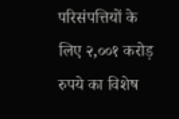परिसंपत्तियों के लिए २,००१ करोड़ रुपये का विशेष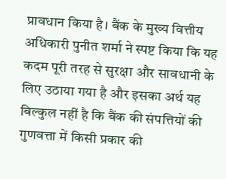प्रावधान किया है। बैंक के मुख्य वित्तीय अधिकारी पुनीत शर्मा ने स्पष्ट किया कि यह कदम पूरी तरह से सुरक्षा और सावधानी के लिए उठाया गया है और इसका अर्थ यह बिल्कुल नहीं है कि बैंक की संपत्तियों की गुणवत्ता में किसी प्रकार की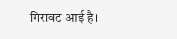गिरावट आई है।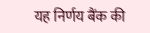यह निर्णय बैंक की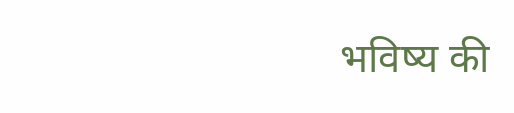भविष्य की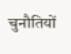चुनौतियों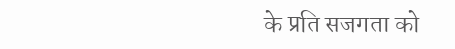के प्रति सजगता को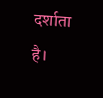दर्शाता है।